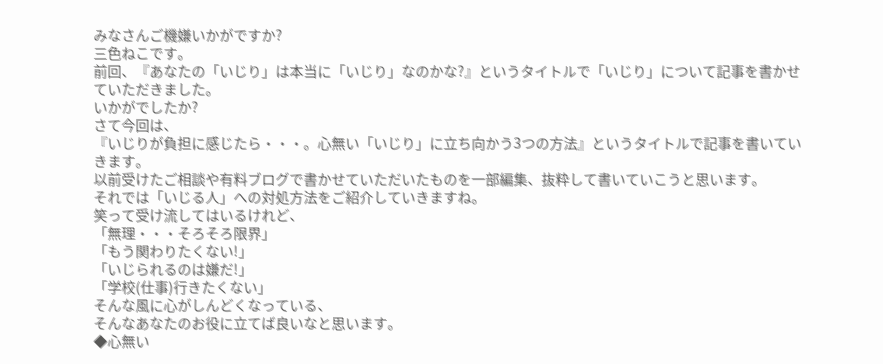みなさんご機嫌いかがですか?
三色ねこです。
前回、『あなたの「いじり」は本当に「いじり」なのかな?』というタイトルで「いじり」について記事を書かせていただきました。
いかがでしたか?
さて今回は、
『いじりが負担に感じたら・・・。心無い「いじり」に立ち向かう3つの方法』というタイトルで記事を書いていきます。
以前受けたご相談や有料ブログで書かせていただいたものを一部編集、抜粋して書いていこうと思います。
それでは「いじる人」への対処方法をご紹介していきますね。
笑って受け流してはいるけれど、
「無理・・・そろそろ限界」
「もう関わりたくない!」
「いじられるのは嫌だ!」
「学校(仕事)行きたくない」
そんな風に心がしんどくなっている、
そんなあなたのお役に立てば良いなと思います。
◆心無い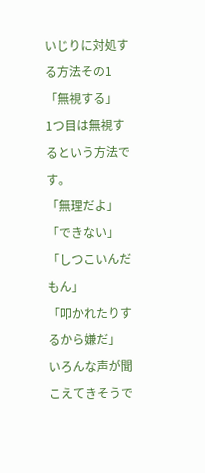いじりに対処する方法その1
「無視する」
1つ目は無視するという方法です。
「無理だよ」
「できない」
「しつこいんだもん」
「叩かれたりするから嫌だ」
いろんな声が聞こえてきそうで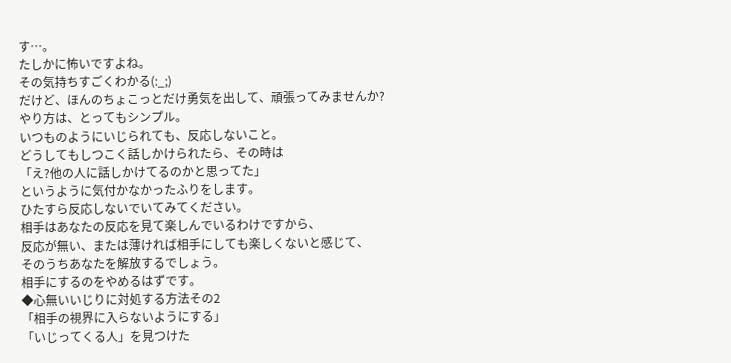す…。
たしかに怖いですよね。
その気持ちすごくわかる(:_;)
だけど、ほんのちょこっとだけ勇気を出して、頑張ってみませんか?
やり方は、とってもシンプル。
いつものようにいじられても、反応しないこと。
どうしてもしつこく話しかけられたら、その時は
「え?他の人に話しかけてるのかと思ってた」
というように気付かなかったふりをします。
ひたすら反応しないでいてみてください。
相手はあなたの反応を見て楽しんでいるわけですから、
反応が無い、または薄ければ相手にしても楽しくないと感じて、
そのうちあなたを解放するでしょう。
相手にするのをやめるはずです。
◆心無いいじりに対処する方法その2
「相手の視界に入らないようにする」
「いじってくる人」を見つけた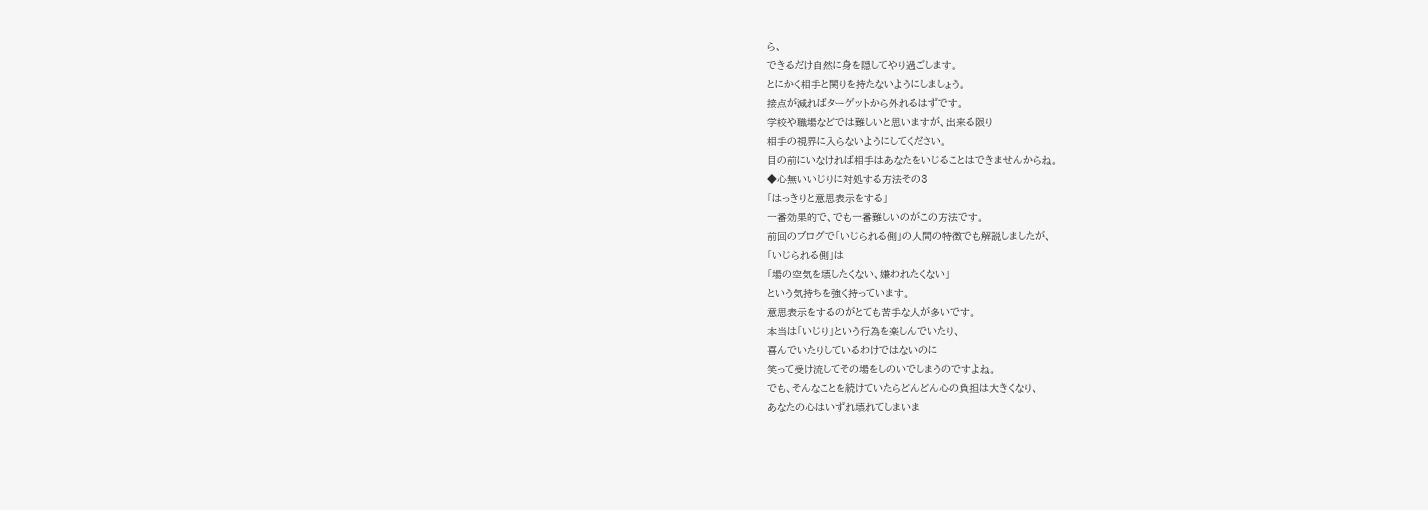ら、
できるだけ自然に身を隠してやり過ごします。
とにかく相手と関りを持たないようにしましょう。
接点が減ればターゲットから外れるはずです。
学校や職場などでは難しいと思いますが、出来る限り
相手の視界に入らないようにしてください。
目の前にいなければ相手はあなたをいじることはできませんからね。
◆心無いいじりに対処する方法その3
「はっきりと意思表示をする」
一番効果的で、でも一番難しいのがこの方法です。
前回のブログで「いじられる側」の人間の特徴でも解説しましたが、
「いじられる側」は
「場の空気を壊したくない、嫌われたくない」
という気持ちを強く持っています。
意思表示をするのがとても苦手な人が多いです。
本当は「いじり」という行為を楽しんでいたり、
喜んでいたりしているわけではないのに
笑って受け流してその場をしのいでしまうのですよね。
でも、そんなことを続けていたらどんどん心の負担は大きくなり、
あなたの心はいずれ壊れてしまいま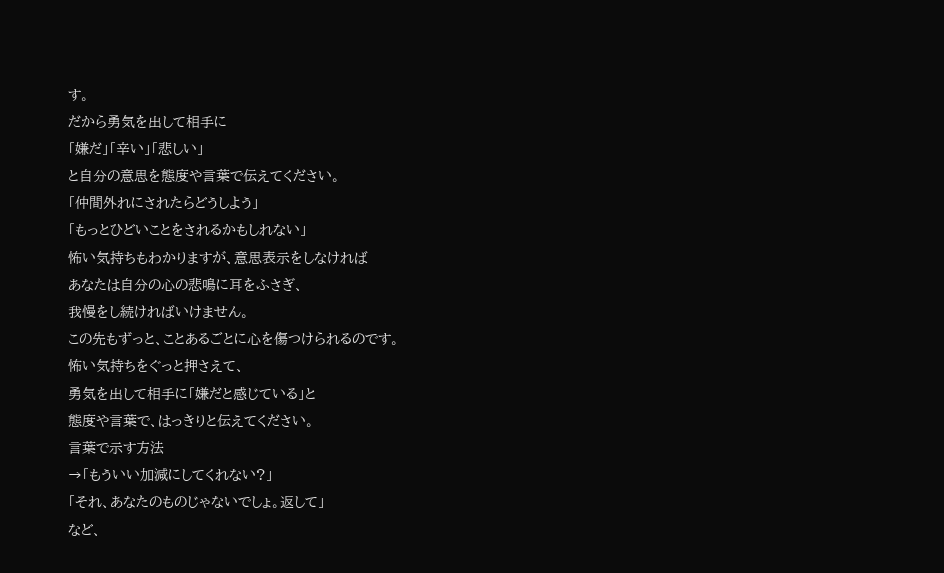す。
だから勇気を出して相手に
「嫌だ」「辛い」「悲しい」
と自分の意思を態度や言葉で伝えてください。
「仲間外れにされたらどうしよう」
「もっとひどいことをされるかもしれない」
怖い気持ちもわかりますが、意思表示をしなければ
あなたは自分の心の悲鳴に耳をふさぎ、
我慢をし続ければいけません。
この先もずっと、ことあるごとに心を傷つけられるのです。
怖い気持ちをぐっと押さえて、
勇気を出して相手に「嫌だと感じている」と
態度や言葉で、はっきりと伝えてください。
言葉で示す方法
→「もういい加減にしてくれない?」
「それ、あなたのものじゃないでしょ。返して」
など、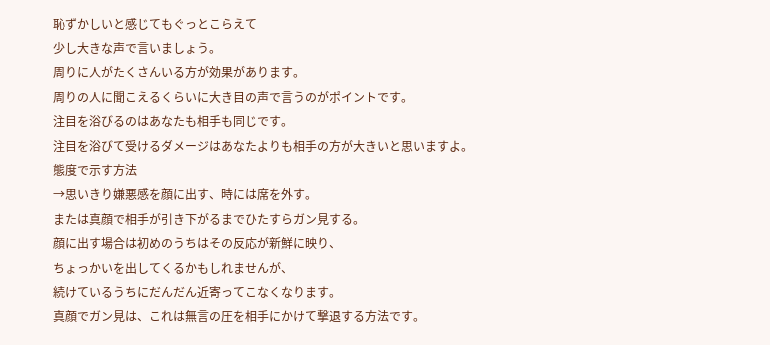恥ずかしいと感じてもぐっとこらえて
少し大きな声で言いましょう。
周りに人がたくさんいる方が効果があります。
周りの人に聞こえるくらいに大き目の声で言うのがポイントです。
注目を浴びるのはあなたも相手も同じです。
注目を浴びて受けるダメージはあなたよりも相手の方が大きいと思いますよ。
態度で示す方法
→思いきり嫌悪感を顔に出す、時には席を外す。
または真顔で相手が引き下がるまでひたすらガン見する。
顔に出す場合は初めのうちはその反応が新鮮に映り、
ちょっかいを出してくるかもしれませんが、
続けているうちにだんだん近寄ってこなくなります。
真顔でガン見は、これは無言の圧を相手にかけて撃退する方法です。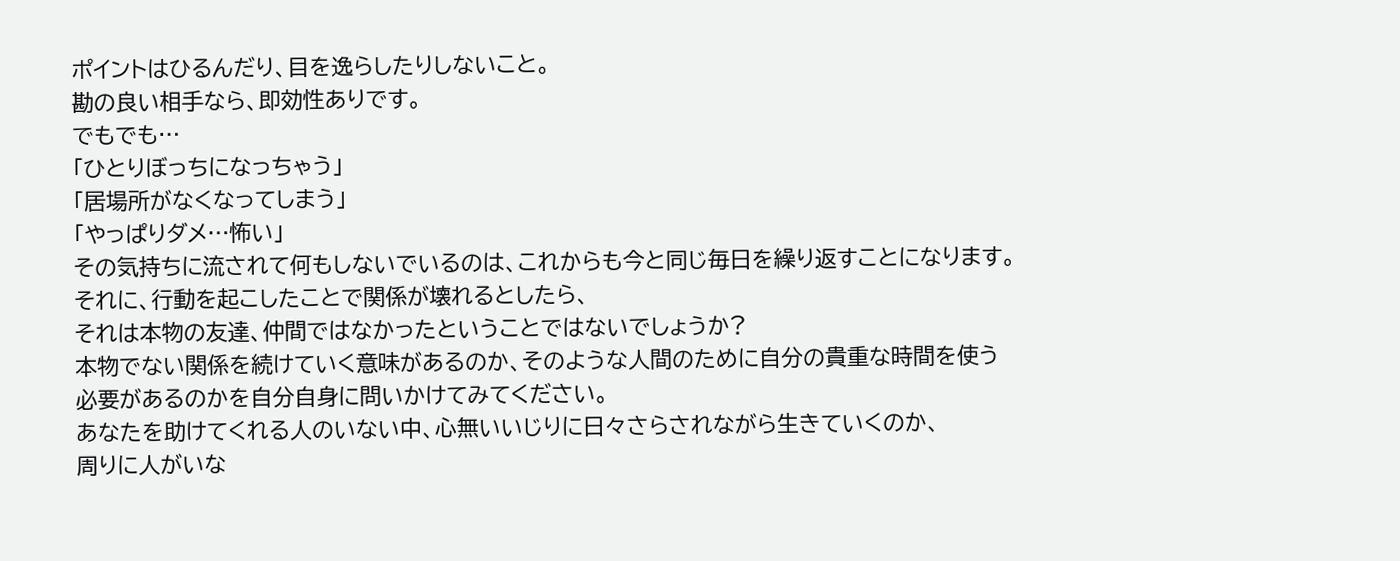ポイントはひるんだり、目を逸らしたりしないこと。
勘の良い相手なら、即効性ありです。
でもでも…
「ひとりぼっちになっちゃう」
「居場所がなくなってしまう」
「やっぱりダメ…怖い」
その気持ちに流されて何もしないでいるのは、これからも今と同じ毎日を繰り返すことになります。
それに、行動を起こしたことで関係が壊れるとしたら、
それは本物の友達、仲間ではなかったということではないでしょうか?
本物でない関係を続けていく意味があるのか、そのような人間のために自分の貴重な時間を使う必要があるのかを自分自身に問いかけてみてください。
あなたを助けてくれる人のいない中、心無いいじりに日々さらされながら生きていくのか、
周りに人がいな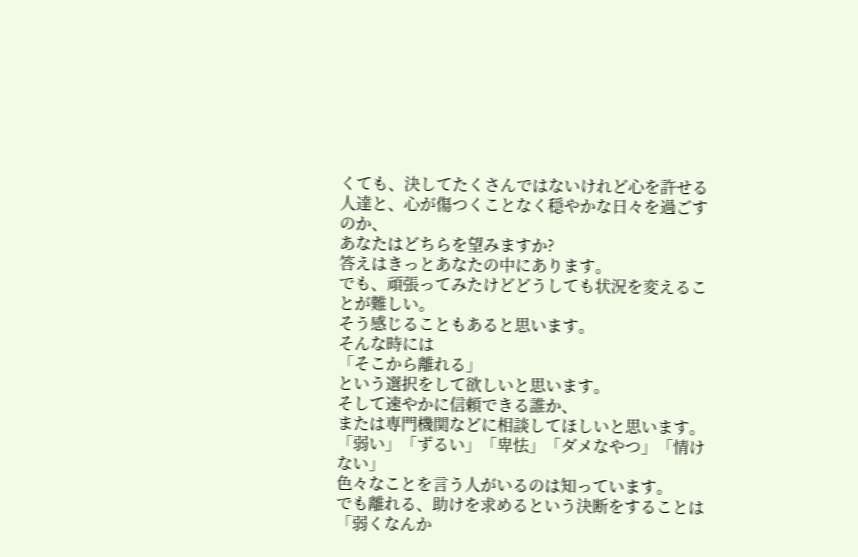くても、決してたくさんではないけれど心を許せる人達と、心が傷つくことなく穏やかな日々を過ごすのか、
あなたはどちらを望みますか?
答えはきっとあなたの中にあります。
でも、頑張ってみたけどどうしても状況を変えることが難しい。
そう感じることもあると思います。
そんな時には
「そこから離れる」
という選択をして欲しいと思います。
そして速やかに信頼できる誰か、
または専門機関などに相談してほしいと思います。
「弱い」「ずるい」「卑怯」「ダメなやつ」「情けない」
色々なことを言う人がいるのは知っています。
でも離れる、助けを求めるという決断をすることは
「弱くなんか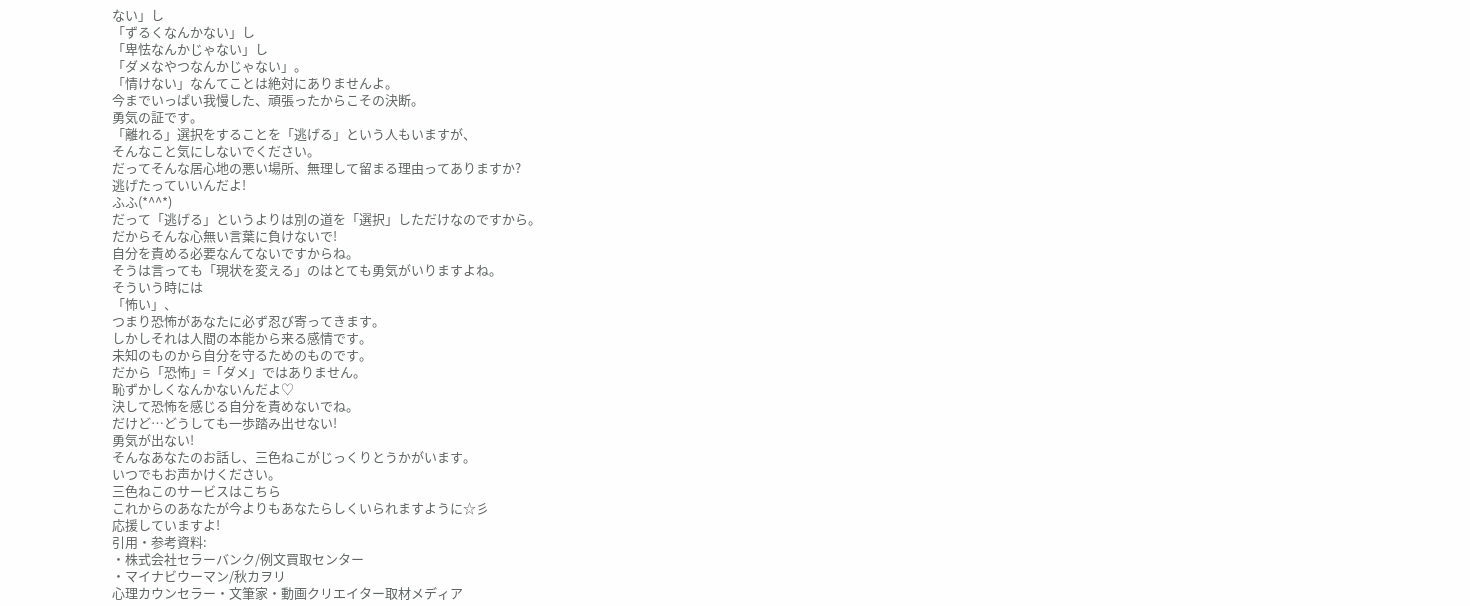ない」し
「ずるくなんかない」し
「卑怯なんかじゃない」し
「ダメなやつなんかじゃない」。
「情けない」なんてことは絶対にありませんよ。
今までいっぱい我慢した、頑張ったからこその決断。
勇気の証です。
「離れる」選択をすることを「逃げる」という人もいますが、
そんなこと気にしないでください。
だってそんな居心地の悪い場所、無理して留まる理由ってありますか?
逃げたっていいんだよ!
ふふ(*^^*)
だって「逃げる」というよりは別の道を「選択」しただけなのですから。
だからそんな心無い言葉に負けないで!
自分を責める必要なんてないですからね。
そうは言っても「現状を変える」のはとても勇気がいりますよね。
そういう時には
「怖い」、
つまり恐怖があなたに必ず忍び寄ってきます。
しかしそれは人間の本能から来る感情です。
未知のものから自分を守るためのものです。
だから「恐怖」=「ダメ」ではありません。
恥ずかしくなんかないんだよ♡
決して恐怖を感じる自分を責めないでね。
だけど…どうしても一歩踏み出せない!
勇気が出ない!
そんなあなたのお話し、三色ねこがじっくりとうかがいます。
いつでもお声かけください。
三色ねこのサービスはこちら
これからのあなたが今よりもあなたらしくいられますように☆彡
応援していますよ!
引用・参考資料:
・株式会社セラーバンク/例文買取センター
・マイナビウーマン/秋カヲリ
心理カウンセラー・文筆家・動画クリエイター取材メディア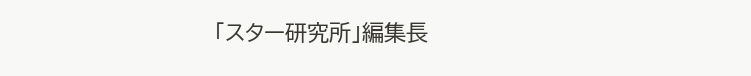「スター研究所」編集長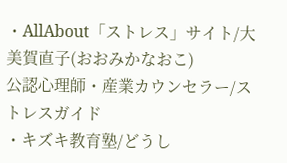・AllAbout「ストレス」サイト/大美賀直子(おおみかなおこ)
公認心理師・産業カウンセラー/ストレスガイド
・キズキ教育塾/どうし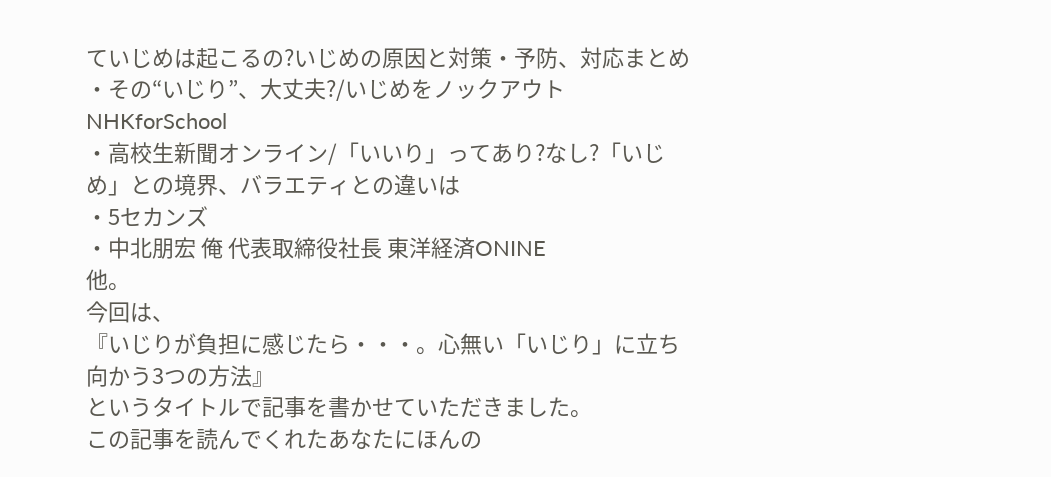ていじめは起こるの?いじめの原因と対策・予防、対応まとめ
・その“いじり”、大丈夫?/いじめをノックアウトNHKforSchool
・高校生新聞オンライン/「いいり」ってあり?なし?「いじめ」との境界、バラエティとの違いは
・5セカンズ
・中北朋宏 俺 代表取締役社長 東洋経済ONINE
他。
今回は、
『いじりが負担に感じたら・・・。心無い「いじり」に立ち向かう3つの方法』
というタイトルで記事を書かせていただきました。
この記事を読んでくれたあなたにほんの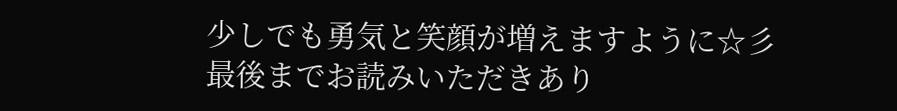少しでも勇気と笑顔が増えますように☆彡
最後までお読みいただきあり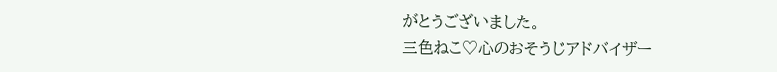がとうございました。
三色ねこ♡心のおそうじアドバイザー